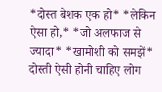*दोस्त बेशक एक हो* *लेकिन ऐसा हो,* *जो अलफाज से ज्यादा* *खामोशी को समझें*
दोस्ती ऐसी होनी चाहिए लोग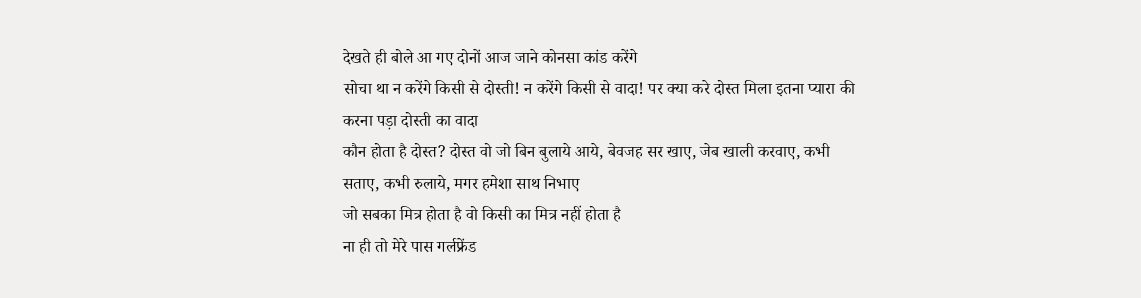देखते ही बोले आ गए दोनों आज जाने कोनसा कांड करेंगे
सोचा था न करेंगे किसी से दोस्ती! न करेंगे किसी से वादा! पर क्या करे दोस्त मिला इतना प्यारा की करना पड़ा दोस्ती का वादा
कौन होता है दोस्त? दोस्त वो जो बिन बुलाये आये, बेवजह सर खाए, जेब खाली करवाए, कभी सताए, कभी रुलाये, मगर हमेशा साथ निभाए
जो सबका मित्र होता है वो किसी का मित्र नहीं होता है
ना ही तो मेरे पास गर्लफ्रेंड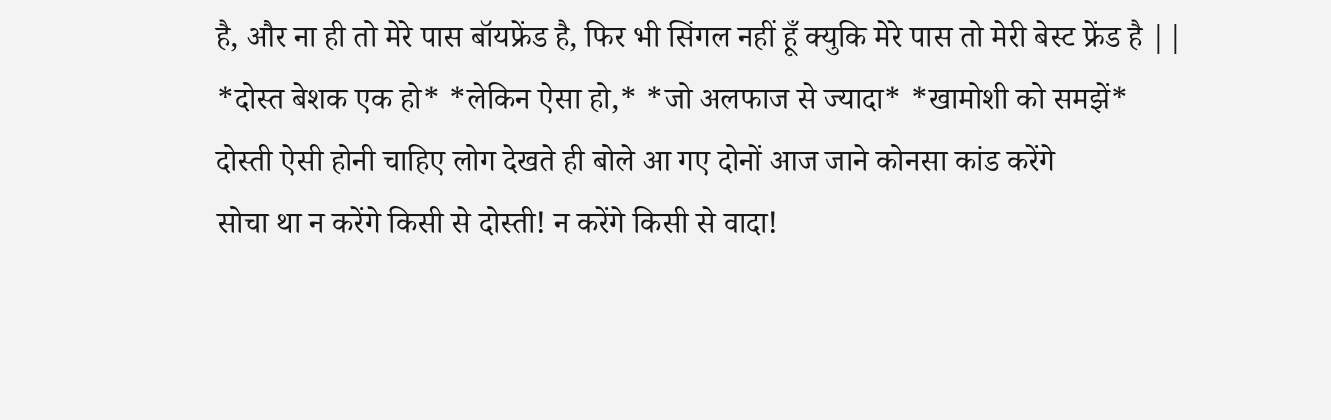है, और ना ही तो मेरे पास बॉयफ्रेंड है, फिर भी सिंगल नहीं हूँ क्युकि मेरे पास तो मेरी बेस्ट फ्रेंड है ||
*दोस्त बेशक एक हो* *लेकिन ऐसा हो,* *जो अलफाज से ज्यादा* *खामोशी को समझें*
दोस्ती ऐसी होनी चाहिए लोग देखते ही बोले आ गए दोनों आज जाने कोनसा कांड करेंगे
सोचा था न करेंगे किसी से दोस्ती! न करेंगे किसी से वादा!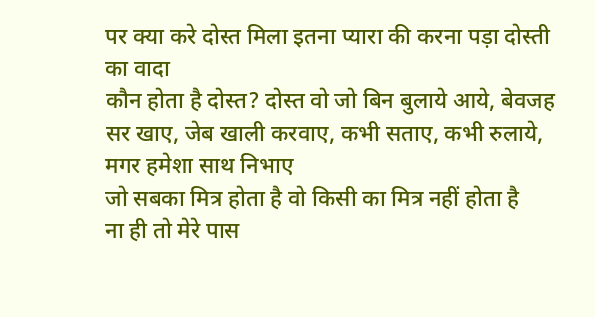पर क्या करे दोस्त मिला इतना प्यारा की करना पड़ा दोस्ती का वादा
कौन होता है दोस्त? दोस्त वो जो बिन बुलाये आये, बेवजह सर खाए, जेब खाली करवाए, कभी सताए, कभी रुलाये, मगर हमेशा साथ निभाए
जो सबका मित्र होता है वो किसी का मित्र नहीं होता है
ना ही तो मेरे पास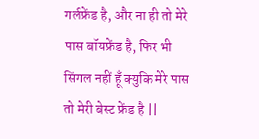गर्लफ्रेंड है, और ना ही तो मेरे पास बॉयफ्रेंड है, फिर भी सिंगल नहीं हूँ क्युकि मेरे पास तो मेरी बेस्ट फ्रेंड है ||